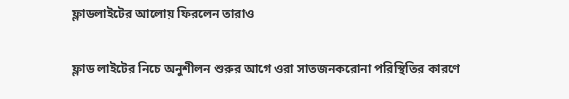ফ্লাডলাইটের আলোয় ফিরলেন তারাও

ফ্লাড লাইটের নিচে অনুশীলন শুরুর আগে ওরা সাতজনকরোনা পরিস্থিতির কারণে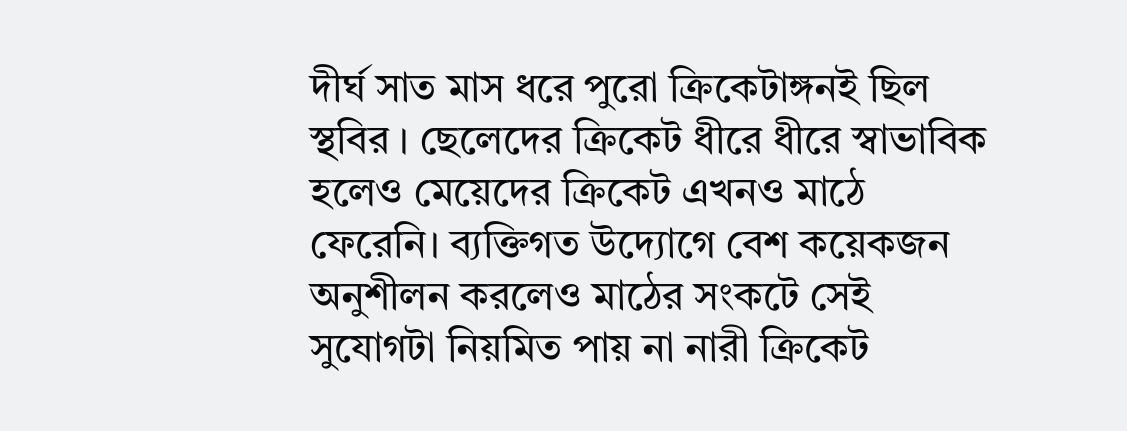দীর্ঘ সাত মাস ধরে পুরো ক্রিকেটাঙ্গনই ছিল স্থবির । ছেলেদের ক্রিকেট ধীরে ধীরে স্বাভাবিক হলেও মেয়েদের ক্রিকেট এখনও মাঠে ফেরেনি। ব্যক্তিগত উদ্যোগে বেশ কয়েকজন অনুশীলন করলেও মাঠের সংকটে সেই সুযোগটা নিয়মিত পায় না নারী ক্রিকেট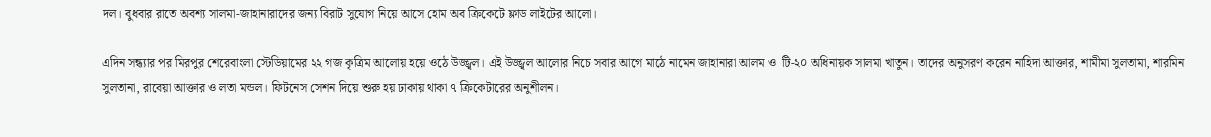দল। বুধবার রাতে অবশ্য সালমা-জাহানারাদের জন্য বিরাট সুযোগ নিয়ে আসে হোম অব ক্রিকেটে ফ্লাড লাইটের আলো।

এদিন সন্ধ্যার পর মিরপুর শেরেবাংলা স্টেডিয়ামের ২২ গজ কৃত্রিম আলোয় হয়ে ওঠে উজ্জ্বল। এই উজ্জ্বল আলোর নিচে সবার আগে মাঠে নামেন জাহানারা আলম ও  টি-২০ অধিনায়ক সালমা খাতুন। তাদের অনুসরণ করেন নাহিদা আক্তার, শামীমা সুলতামা, শারমিন সুলতানা, রাবেয়া আক্তার ও লতা মন্ডল। ফিটনেস সেশন দিয়ে শুরু হয় ঢাকায় থাকা ৭ ক্রিকেটারের অনুশীলন।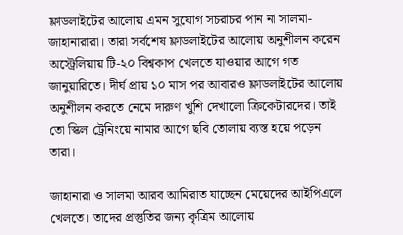ফ্লাডলাইটের আলোয় এমন সুযোগ সচরাচর পান না সালমা-জাহানারারা। তারা সর্বশেষ ফ্লাডলাইটের আলোয় অনুশীলন করেন অস্ট্রেলিয়ায় টি-২০ বিশ্বকাপ খেলতে যাওয়ার আগে গত জানুয়ারিতে। দীর্ঘ প্রায় ১০ মাস পর আবারও ফ্লাডলাইটের আলোয় অনুশীলন করতে নেমে দারুণ খুশি দেখালো ক্রিকেটারদের। তাই তো স্কিল ট্রেনিংয়ে নামার আগে ছবি তোলায় ব্যস্ত হয়ে পড়েন তারা।

জাহানারা ও সালমা আরব আমিরাত যাচ্ছেন মেয়েদের আইপিএলে খেলতে। তাদের প্রস্তুতির জন্য কৃত্রিম আলোয়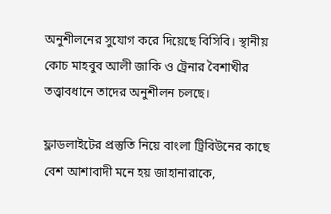অনুশীলনের সুযোগ করে দিয়েছে বিসিবি। স্থানীয় কোচ মাহবুব আলী জাকি ও ট্রেনার বৈশাখীর তত্ত্বাবধানে তাদের অনুশীলন চলছে।

ফ্লাডলাইটের প্রস্তুতি নিয়ে বাংলা ট্রিবিউনের কাছে বেশ আশাবাদী মনে হয় জাহানারাকে,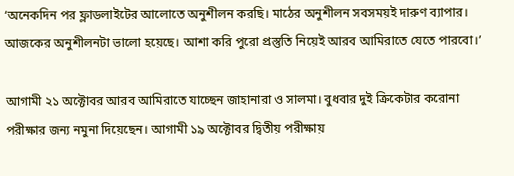‘অনেকদিন পর ফ্লাডলাইটের আলোতে অনুশীলন করছি। মাঠের অনুশীলন সবসময়ই দারুণ ব্যাপার। আজকের অনুশীলনটা ভালো হয়েছে। আশা করি পুরো প্রস্তুতি নিয়েই আরব আমিরাতে যেতে পারবো।’

আগামী ২১ অক্টোবর আরব আমিরাতে যাচ্ছেন জাহানারা ও সালমা। বুধবার দুই ক্রিকেটার করোনা পরীক্ষার জন্য নমুনা দিয়েছেন। আগামী ১৯ অক্টোবর দ্বিতীয় পরীক্ষায়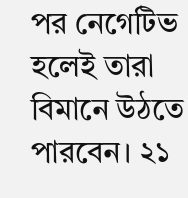পর নেগেটিভ হলেই তারা বিমানে উঠতে পারবেন। ২১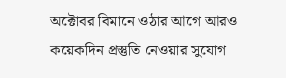অক্টোবর বিমানে ওঠার আগে আরও কয়েকদিন প্রস্তুতি নেওয়ার সুযোগ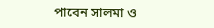পাবেন সালমা ও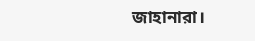জাহানারা।